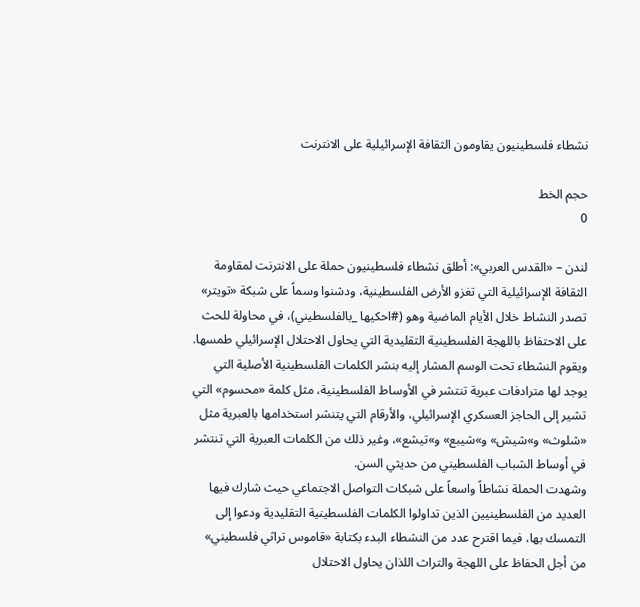نشطاء فلسطينيون يقاومون الثقافة الإسرائيلية على الانترنت

حجم الخط
0

لندن – «القدس العربي»: أطلق نشطاء فلسطينيون حملة على الانترنت لمقاومة الثقافة الإسرائيلية التي تغزو الأرض الفلسطينية، ودشنوا وسماً على شبكة «تويتر» تصدر النشاط خلال الأيام الماضية وهو (#احكيها _بالفلسطيني)، في محاولة للحث على الاحتفاظ باللهجة الفلسطينية التقليدية التي يحاول الاحتلال الإسرائيلي طمسها.
ويقوم النشطاء تحت الوسم المشار إليه بنشر الكلمات الفلسطينية الأصلية التي يوجد لها مترادفات عبرية تنتشر في الأوساط الفلسطينية، مثل كلمة «محسوم» التي تشير إلى الحاجز العسكري الإسرائيلي، والأرقام التي يتنشر استخدامها بالعبرية مثل «شلوث» و»شيش» و»شيبع» و»تيشع»، وغير ذلك من الكلمات العبرية التي تنتشر في أوساط الشباب الفلسطيني من حديثي السن.
وشهدت الحملة نشاطاً واسعاً على شبكات التواصل الاجتماعي حيث شارك فيها العديد من الفلسطينيين الذين تداولوا الكلمات الفلسطينية التقليدية ودعوا إلى التمسك بها، فيما اقترح عدد من النشطاء البدء بكتابة «قاموس تراثي فلسطيني» من أجل الحفاظ على اللهجة والتراث اللذان يحاول الاحتلال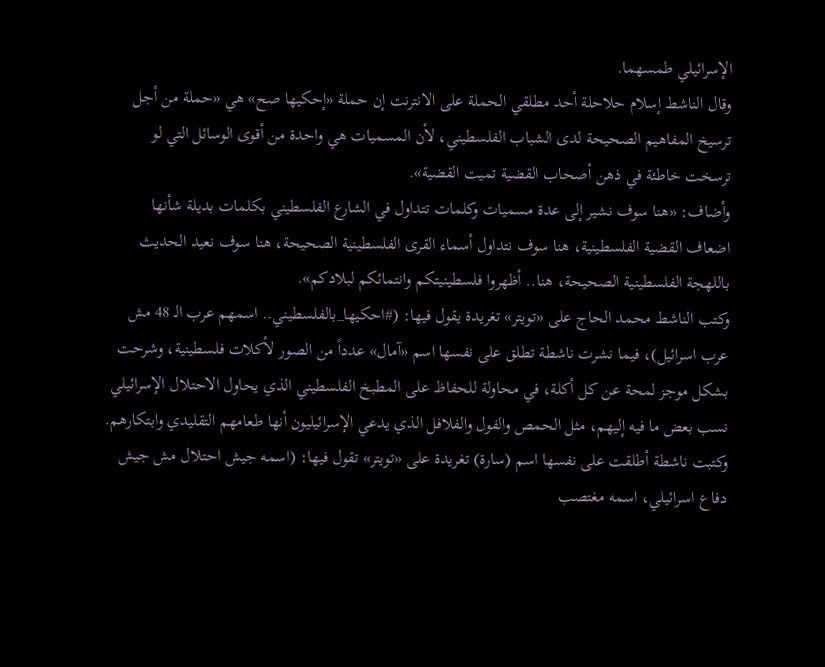الإسرائيلي طمسهما.
وقال الناشط إسلام حلاحلة أحد مطلقي الحملة على الانترنت إن حملة «إحكيها صح» هي «حملة من أجل ترسيخ المفاهيم الصحيحة لدى الشباب الفلسطيني، لأن المسميات هي واحدة من أقوى الوسائل التي لو ترسخت خاطئة في ذهن أصحاب القضية تميت القضية».
وأضاف: «هنا سوف نشير إلى عدة مسميات وكلمات تتداول في الشارع الفلسطيني بكلمات بديلة شأنها اضعاف القضية الفلسطينية، هنا سوف نتداول أسماء القرى الفلسطينية الصحيحة، هنا سوف نعيد الحديث باللهجة الفلسطينية الصحيحة، هنا.. أظهروا فلسطينيتكم وانتمائكم لبلادكم».
وكتب الناشط محمد الحاج على «تويتر» تغريدة يقول فيها: (#احكيها_بالفلسطيني.. اسمهم عرب الـ 48 مش عرب اسرائيل)، فيما نشرت ناشطة تطلق على نفسها اسم «آمال» عدداً من الصور لأكلات فلسطينية، وشرحت بشكل موجز لمحة عن كل أكلة، في محاولة للحفاظ على المطبخ الفلسطيني الذي يحاول الاحتلال الإسرائيلي نسب بعض ما فيه إليهم، مثل الحمص والفول والفلافل الذي يدعي الإسرائيليون أنها طعامهم التقليدي وابتكارهم.
وكتبت ناشطة أطلقت على نفسها اسم (سارة) تغريدة على «تويتر» تقول فيها: (اسمه جيش احتلال مش جيش دفاع اسرائيلي، اسمه مغتصب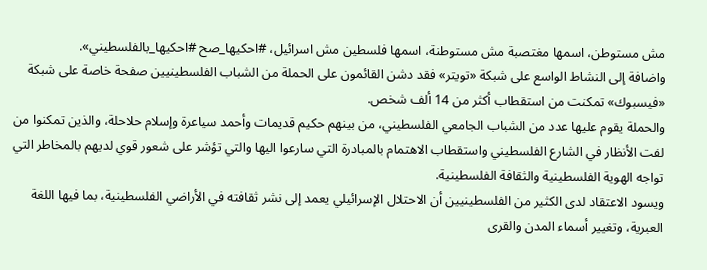مش مستوطن، اسمها مغتصبة مش مستوطنة، اسمها فلسطين مش اسرائيل، #احكيها_صح #احكيها_بالفلسطيني».
واضافة إلى النشاط الواسع على شبكة «تويتر» فقد دشن القائمون على الحملة من الشباب الفلسطينيين صفحة خاصة على شبكة «فيسبوك» تمكنت من استقطاب أكثر من 14 ألف شخص.
والحملة يقوم عليها عدد من الشباب الجامعي الفلسطيني، من بينهم حكيم قديمات وأحمد سياعرة وإسلام حلاحلة، والذين تمكنوا من لفت الأنظار في الشارع الفلسطيني واستقطاب الاهتمام بالمبادرة التي سارعوا اليها والتي تؤشر على شعور قوي لديهم بالمخاطر التي تواجه الهوية الفلسطينية والثقافة الفلسطينية.
ويسود الاعتقاد لدى الكثير من الفلسطينيين أن الاحتلال الإسرائيلي يعمد إلى نشر ثقافته في الأراضي الفلسطينية، بما فيها اللغة العبرية، وتغيير أسماء المدن والقرى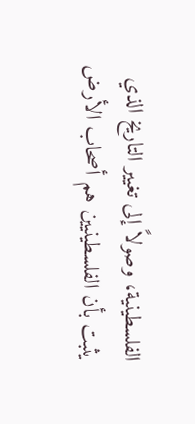الفلسطينية، وصولاً إلى تغيير التاريخ الذي يثبت بأن الفلسطينيين هم أصحاب الأرض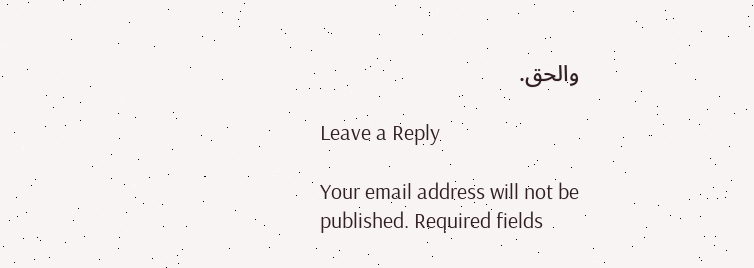والحق.

Leave a Reply

Your email address will not be published. Required fields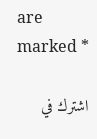are marked *

اشترك في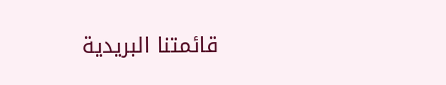قائمتنا البريدية